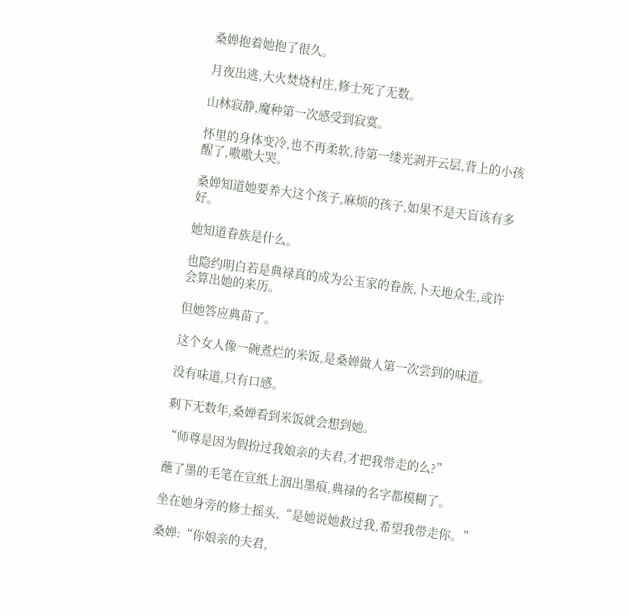桑婵抱着她抱了很久。

月夜出逃,大火焚烧村庄,修士死了无数。

山林寂静,魔种第一次感受到寂寞。

怀里的身体变冷,也不再柔软,待第一缕光剥开云层,背上的小孩醒了,嗷嗷大哭。

桑婵知道她要养大这个孩子,麻烦的孩子,如果不是天盲该有多好。

她知道眷族是什么。

也隐约明白若是典禄真的成为公玉家的眷族,卜天地众生,或许会算出她的来历。

但她答应典苗了。

这个女人像一碗煮烂的米饭,是桑婵做人第一次尝到的味道。

没有味道,只有口感。

剩下无数年,桑婵看到米饭就会想到她。

“师尊是因为假扮过我娘亲的夫君,才把我带走的么?”

蘸了墨的毛笔在宣纸上洇出墨痕,典禄的名字都模糊了。

坐在她身旁的修士摇头,“是她说她救过我,希望我带走你。”

桑婵:“你娘亲的夫君,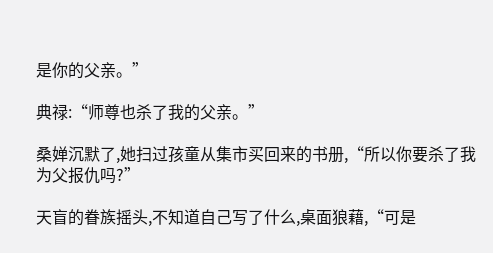是你的父亲。”

典禄:“师尊也杀了我的父亲。”

桑婵沉默了,她扫过孩童从集市买回来的书册,“所以你要杀了我为父报仇吗?”

天盲的眷族摇头,不知道自己写了什么,桌面狼藉,“可是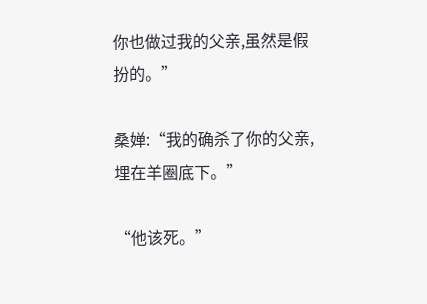你也做过我的父亲,虽然是假扮的。”

桑婵:“我的确杀了你的父亲,埋在羊圈底下。”

“他该死。”